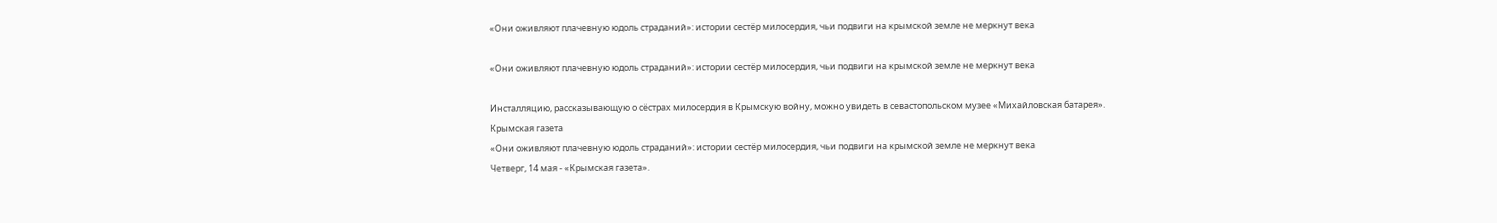«Они оживляют плачевную юдоль страданий»: истории сестёр милосердия, чьи подвиги на крымской земле не меркнут века

«Они оживляют плачевную юдоль страданий»: истории сестёр милосердия, чьи подвиги на крымской земле не меркнут века

Инсталляцию, рассказывающую о сёстрах милосердия в Крымскую войну, можно увидеть в севастопольском музее «Михайловская батарея».
Крымская газета
«Они оживляют плачевную юдоль страданий»: истории сестёр милосердия, чьи подвиги на крымской земле не меркнут века
Четверг, 14 мая - «Крымская газета».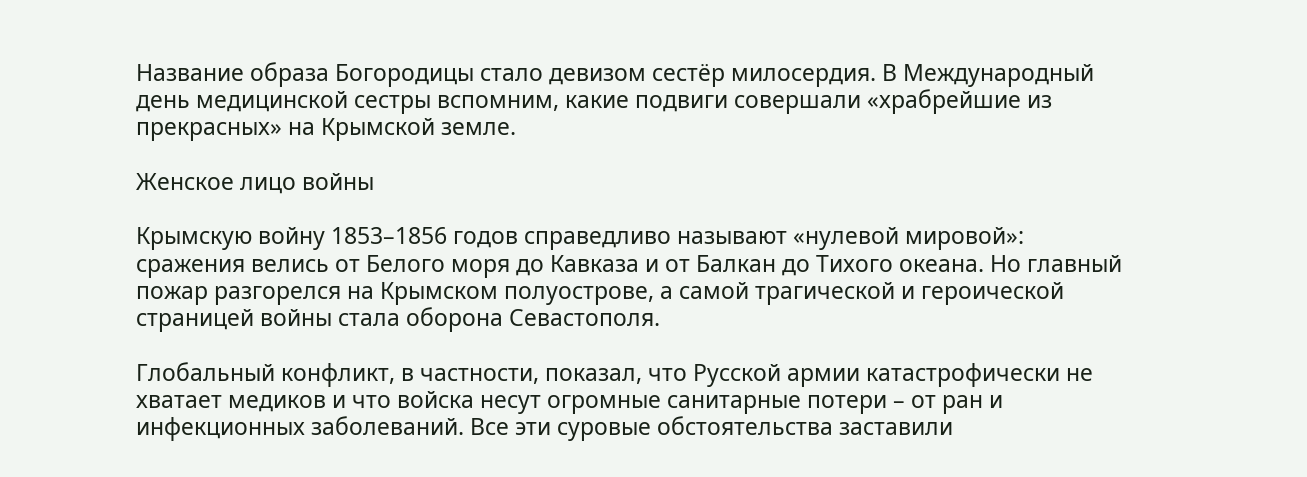Название образа Богородицы стало девизом сестёр милосердия. В Международный день медицинской сестры вспомним, какие подвиги совершали «храбрейшие из прекрасных» на Крымской земле.

Женское лицо войны

Крымскую войну 1853–1856 годов справедливо называют «нулевой мировой»: сражения велись от Белого моря до Кавказа и от Балкан до Тихого океана. Но главный пожар разгорелся на Крымском полуострове, а самой трагической и героической страницей войны стала оборона Севастополя.

Глобальный конфликт, в частности, показал, что Русской армии катастрофически не хватает медиков и что войска несут огромные санитарные потери – от ран и инфекционных заболеваний. Все эти суровые обстоятельства заставили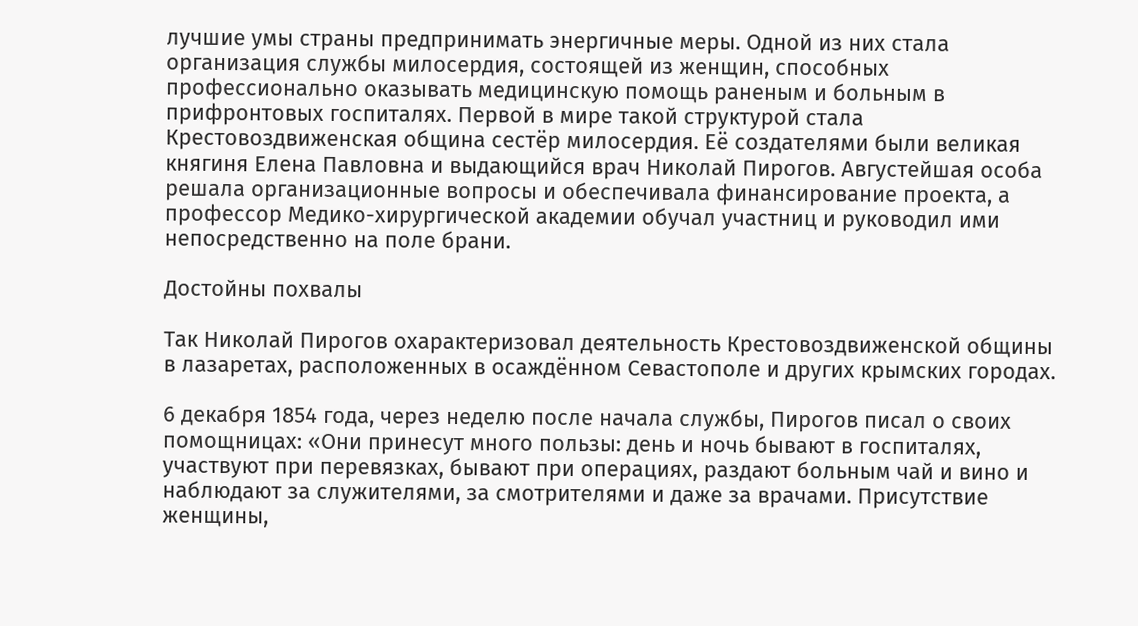лучшие умы страны предпринимать энергичные меры. Одной из них стала организация службы милосердия, состоящей из женщин, способных профессионально оказывать медицинскую помощь раненым и больным в прифронтовых госпиталях. Первой в мире такой структурой стала Крестовоздвиженская община сестёр милосердия. Её создателями были великая княгиня Елена Павловна и выдающийся врач Николай Пирогов. Августейшая особа решала организационные вопросы и обеспечивала финансирование проекта, а профессор Медико-хирургической академии обучал участниц и руководил ими непосредственно на поле брани.

Достойны похвалы

Так Николай Пирогов охарактеризовал деятельность Крестовоздвиженской общины в лазаретах, расположенных в осаждённом Севастополе и других крымских городах.

6 декабря 1854 года, через неделю после начала службы, Пирогов писал о своих помощницах: «Они принесут много пользы: день и ночь бывают в госпиталях, участвуют при перевязках, бывают при операциях, раздают больным чай и вино и наблюдают за служителями, за смотрителями и даже за врачами. Присутствие женщины,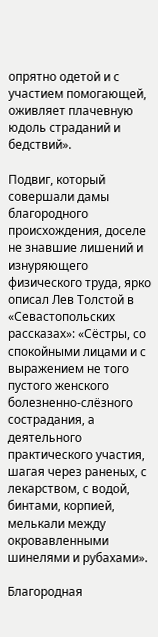опрятно одетой и с участием помогающей, оживляет плачевную юдоль страданий и бедствий».

Подвиг, который совершали дамы благородного происхождения, доселе не знавшие лишений и изнуряющего физического труда, ярко описал Лев Толстой в «Севастопольских рассказах»: «Сёстры, со спокойными лицами и с выражением не того пустого женского болезненно-слёзного сострадания, а деятельного практического участия, шагая через раненых, с лекарством, с водой, бинтами, корпией, мелькали между окровавленными шинелями и рубахами».

Благородная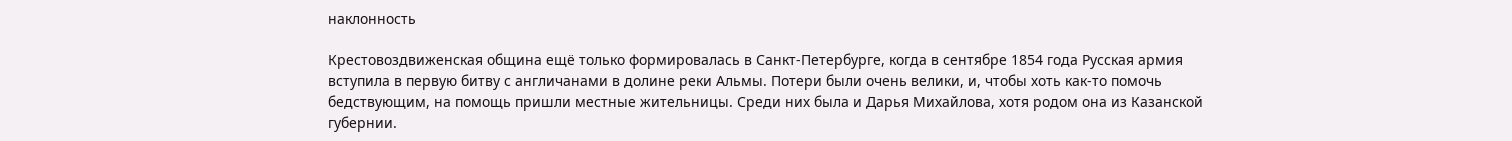наклонность

Крестовоздвиженская община ещё только формировалась в Санкт-Петербурге, когда в сентябре 1854 года Русская армия вступила в первую битву с англичанами в долине реки Альмы. Потери были очень велики, и, чтобы хоть как-то помочь бедствующим, на помощь пришли местные жительницы. Среди них была и Дарья Михайлова, хотя родом она из Казанской губернии.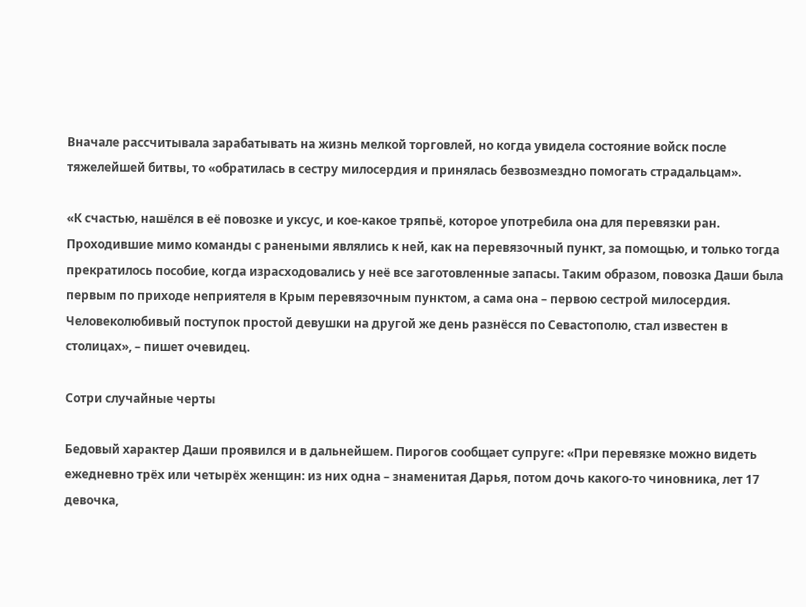Вначале рассчитывала зарабатывать на жизнь мелкой торговлей, но когда увидела состояние войск после тяжелейшей битвы, то «обратилась в сестру милосердия и принялась безвозмездно помогать страдальцам».

«К счастью, нашёлся в её повозке и уксус, и кое-какое тряпьё, которое употребила она для перевязки ран. Проходившие мимо команды с ранеными являлись к ней, как на перевязочный пункт, за помощью, и только тогда прекратилось пособие, когда израсходовались у неё все заготовленные запасы. Таким образом, повозка Даши была первым по приходе неприятеля в Крым перевязочным пунктом, а сама она – первою сестрой милосердия. Человеколюбивый поступок простой девушки на другой же день разнёсся по Севастополю, стал известен в столицах», – пишет очевидец.

Сотри случайные черты

Бедовый характер Даши проявился и в дальнейшем. Пирогов сообщает супруге: «При перевязке можно видеть ежедневно трёх или четырёх женщин: из них одна – знаменитая Дарья, потом дочь какого-то чиновника, лет 17 девочка,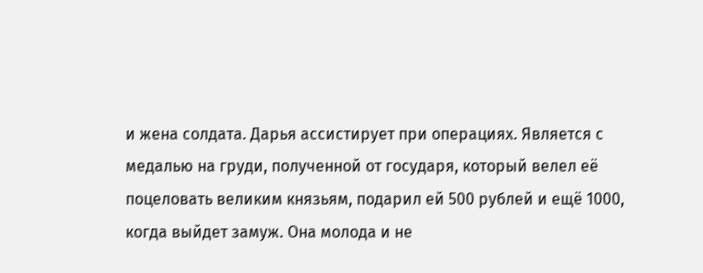и жена солдата. Дарья ассистирует при операциях. Является с медалью на груди, полученной от государя, который велел её поцеловать великим князьям, подарил ей 500 рублей и ещё 1000, когда выйдет замуж. Она молода и не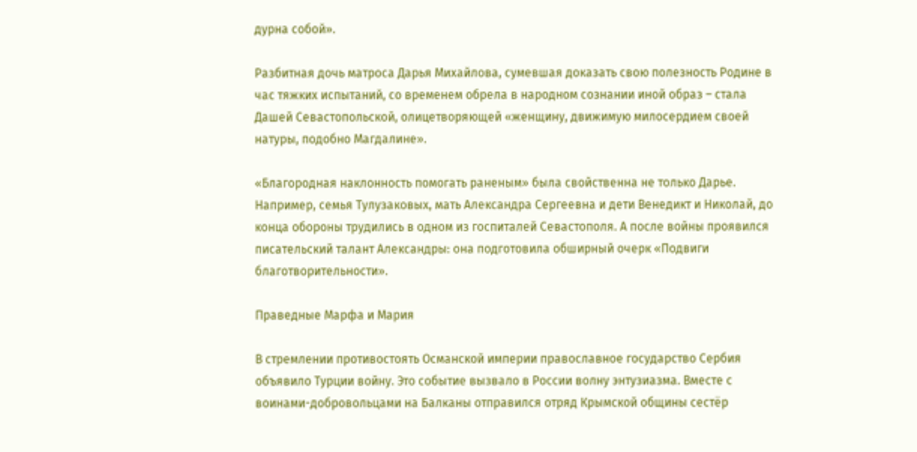дурна собой».

Разбитная дочь матроса Дарья Михайлова, сумевшая доказать свою полезность Родине в час тяжких испытаний, со временем обрела в народном сознании иной образ – стала Дашей Севастопольской, олицетворяющей «женщину, движимую милосердием своей натуры, подобно Магдалине».

«Благородная наклонность помогать раненым» была свойственна не только Дарье. Например, семья Тулузаковых, мать Александра Сергеевна и дети Венедикт и Николай, до конца обороны трудились в одном из госпиталей Севастополя. А после войны проявился писательский талант Александры: она подготовила обширный очерк «Подвиги благотворительности».

Праведные Марфа и Мария

В стремлении противостоять Османской империи православное государство Сербия объявило Турции войну. Это событие вызвало в России волну энтузиазма. Вместе с воинами-добровольцами на Балканы отправился отряд Крымской общины сестёр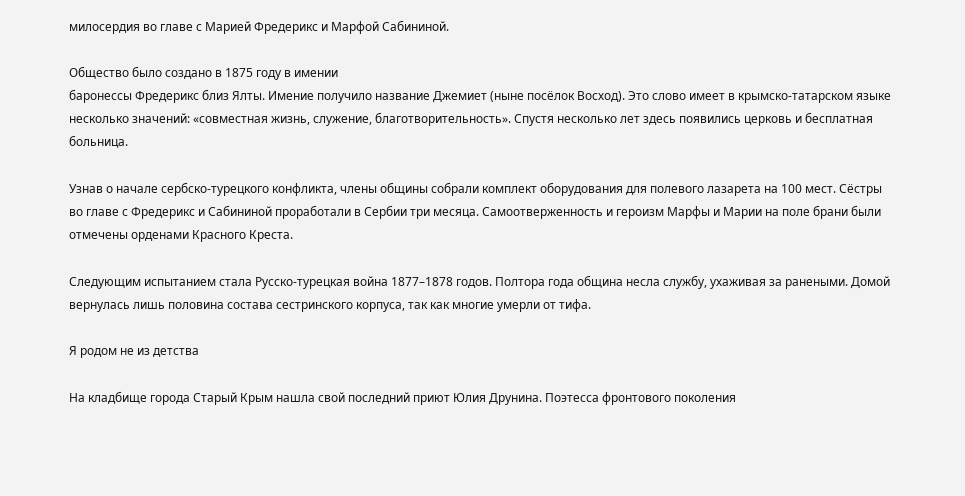милосердия во главе с Марией Фредерикс и Марфой Сабининой.

Общество было создано в 1875 году в имении
баронессы Фредерикс близ Ялты. Имение получило название Джемиет (ныне посёлок Восход). Это слово имеет в крымско-татарском языке несколько значений: «совместная жизнь, служение, благотворительность». Спустя несколько лет здесь появились церковь и бесплатная больница.

Узнав о начале сербско-турецкого конфликта, члены общины собрали комплект оборудования для полевого лазарета на 100 мест. Сёстры во главе с Фредерикс и Сабининой проработали в Сербии три месяца. Самоотверженность и героизм Марфы и Марии на поле брани были отмечены орденами Красного Креста.

Следующим испытанием стала Русско-турецкая война 1877–1878 годов. Полтора года община несла службу, ухаживая за ранеными. Домой вернулась лишь половина состава сестринского корпуса, так как многие умерли от тифа.

Я родом не из детства

На кладбище города Старый Крым нашла свой последний приют Юлия Друнина. Поэтесса фронтового поколения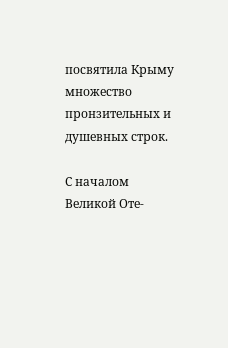посвятила Крыму множество пронзительных и душевных строк.

С началом Великой Оте-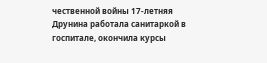чественной войны 17-летняя Друнина работала санитаркой в госпитале, окончила курсы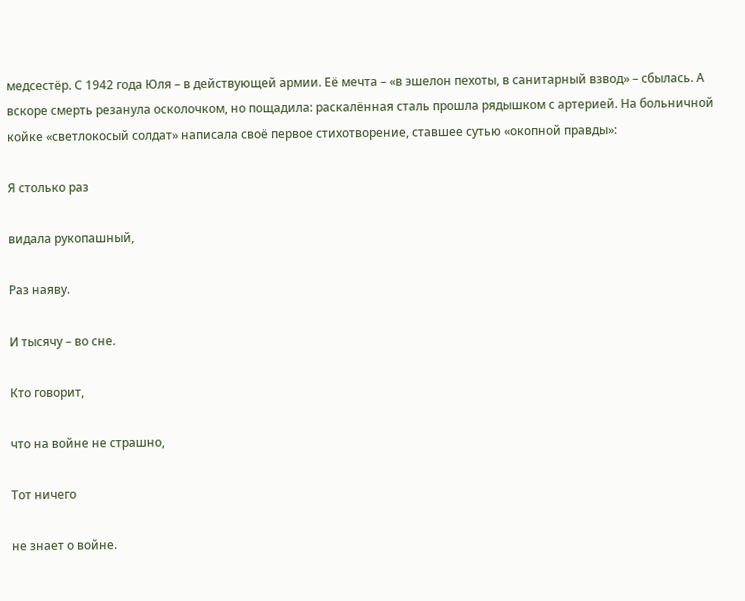медсестёр. С 1942 года Юля – в действующей армии. Её мечта – «в эшелон пехоты, в санитарный взвод» – сбылась. А вскоре смерть резанула осколочком, но пощадила: раскалённая сталь прошла рядышком с артерией. На больничной койке «светлокосый солдат» написала своё первое стихотворение, ставшее сутью «окопной правды»:

Я столько раз

видала рукопашный,

Раз наяву.

И тысячу – во сне.

Кто говорит,

что на войне не страшно,

Тот ничего

не знает о войне.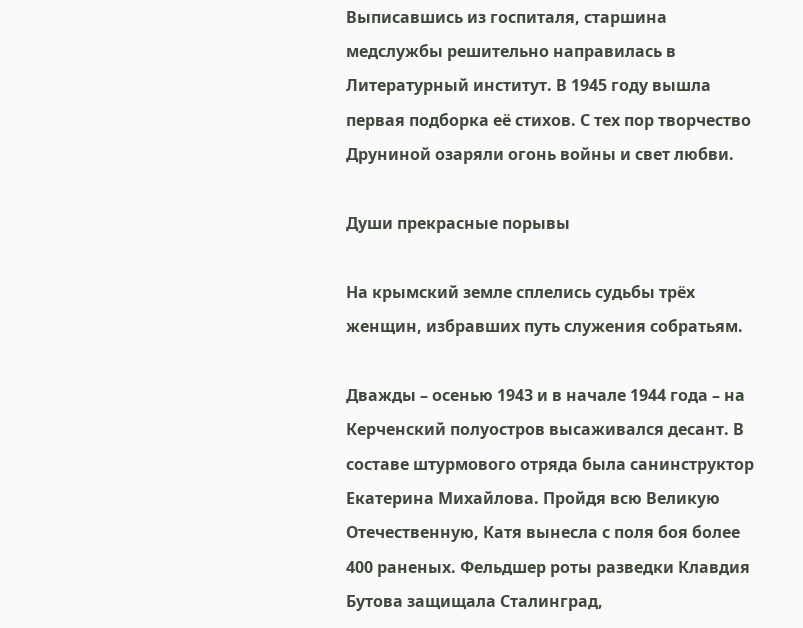Выписавшись из госпиталя, старшина медслужбы решительно направилась в Литературный институт. В 1945 году вышла первая подборка её стихов. С тех пор творчество Друниной озаряли огонь войны и свет любви.

Души прекрасные порывы

На крымский земле сплелись судьбы трёх женщин, избравших путь служения собратьям.

Дважды – осенью 1943 и в начале 1944 года – на Керченский полуостров высаживался десант. В составе штурмового отряда была санинструктор Екатерина Михайлова. Пройдя всю Великую Отечественную, Катя вынесла с поля боя более 400 раненых. Фельдшер роты разведки Клавдия Бутова защищала Сталинград,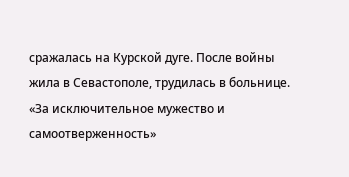сражалась на Курской дуге. После войны жила в Севастополе, трудилась в больнице. «За исключительное мужество и самоотверженность»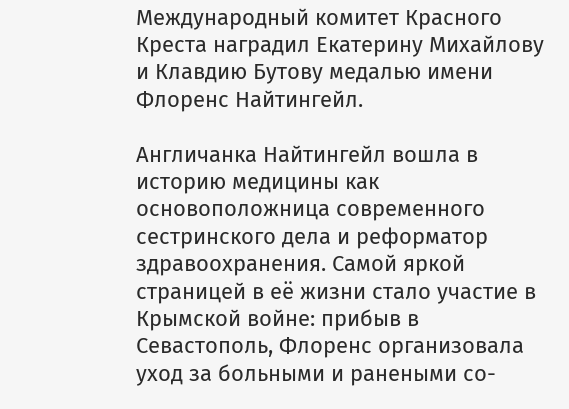Международный комитет Красного Креста наградил Екатерину Михайлову и Клавдию Бутову медалью имени Флоренс Найтингейл.

Англичанка Найтингейл вошла в историю медицины как основоположница современного сестринского дела и реформатор здравоохранения. Самой яркой страницей в её жизни стало участие в Крымской войне: прибыв в Севастополь, Флоренс организовала уход за больными и ранеными со-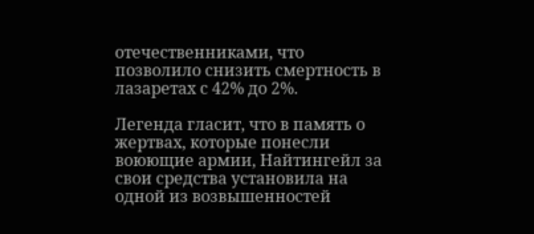отечественниками, что позволило снизить смертность в лазаретах с 42% до 2%.

Легенда гласит, что в память о жертвах, которые понесли воюющие армии, Найтингейл за свои средства установила на одной из возвышенностей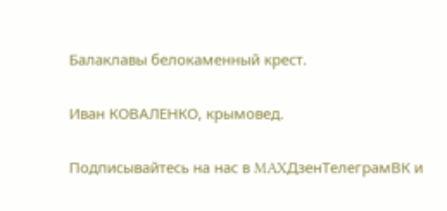Балаклавы белокаменный крест.

Иван КОВАЛЕНКО, крымовед.

Подписывайтесь на нас в MAXДзенТелеграмВК и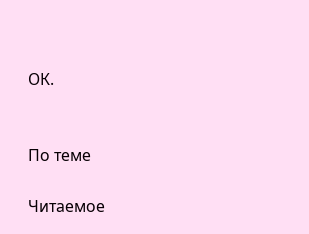ОК.


По теме

Читаемое